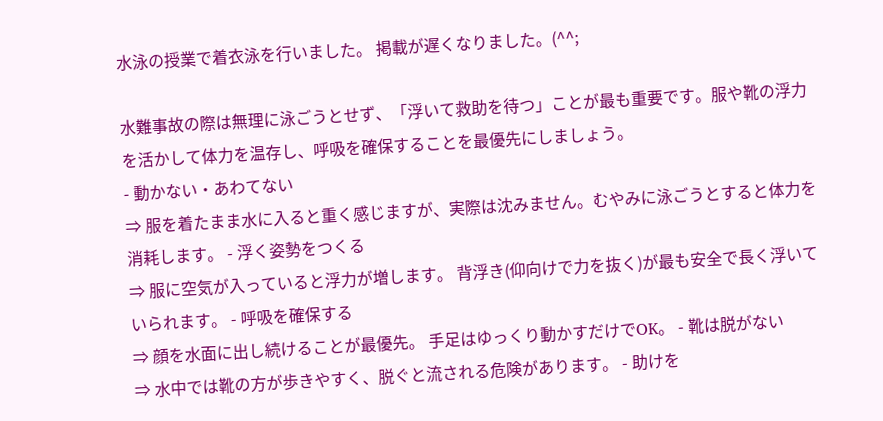水泳の授業で着衣泳を行いました。 掲載が遅くなりました。(^^;

水難事故の際は無理に泳ごうとせず、「浮いて救助を待つ」ことが最も重要です。服や靴の浮力を活かして体力を温存し、呼吸を確保することを最優先にしましょう。
- 動かない・あわてない
⇒ 服を着たまま水に入ると重く感じますが、実際は沈みません。むやみに泳ごうとすると体力を消耗します。 - 浮く姿勢をつくる
⇒ 服に空気が入っていると浮力が増します。 背浮き(仰向けで力を抜く)が最も安全で長く浮いていられます。 - 呼吸を確保する
⇒ 顔を水面に出し続けることが最優先。 手足はゆっくり動かすだけでOK。 - 靴は脱がない
⇒ 水中では靴の方が歩きやすく、脱ぐと流される危険があります。 - 助けを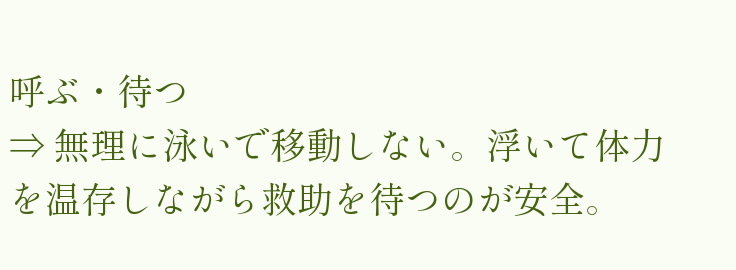呼ぶ・待つ
⇒ 無理に泳いで移動しない。浮いて体力を温存しながら救助を待つのが安全。